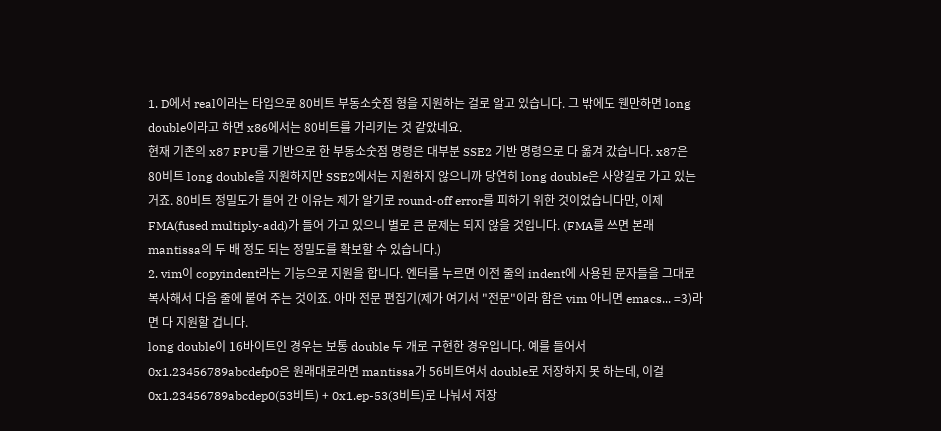1. D에서 real이라는 타입으로 80비트 부동소숫점 형을 지원하는 걸로 알고 있습니다. 그 밖에도 웬만하면 long double이라고 하면 x86에서는 80비트를 가리키는 것 같았네요.
현재 기존의 x87 FPU를 기반으로 한 부동소숫점 명령은 대부분 SSE2 기반 명령으로 다 옮겨 갔습니다. x87은 80비트 long double을 지원하지만 SSE2에서는 지원하지 않으니까 당연히 long double은 사양길로 가고 있는 거죠. 80비트 정밀도가 들어 간 이유는 제가 알기로 round-off error를 피하기 위한 것이었습니다만, 이제 FMA(fused multiply-add)가 들어 가고 있으니 별로 큰 문제는 되지 않을 것입니다. (FMA를 쓰면 본래 mantissa의 두 배 정도 되는 정밀도를 확보할 수 있습니다.)
2. vim이 copyindent라는 기능으로 지원을 합니다. 엔터를 누르면 이전 줄의 indent에 사용된 문자들을 그대로 복사해서 다음 줄에 붙여 주는 것이죠. 아마 전문 편집기(제가 여기서 "전문"이라 함은 vim 아니면 emacs... =3)라면 다 지원할 겁니다.
long double이 16바이트인 경우는 보통 double 두 개로 구현한 경우입니다. 예를 들어서 0x1.23456789abcdefp0은 원래대로라면 mantissa가 56비트여서 double로 저장하지 못 하는데, 이걸 0x1.23456789abcdep0(53비트) + 0x1.ep-53(3비트)로 나눠서 저장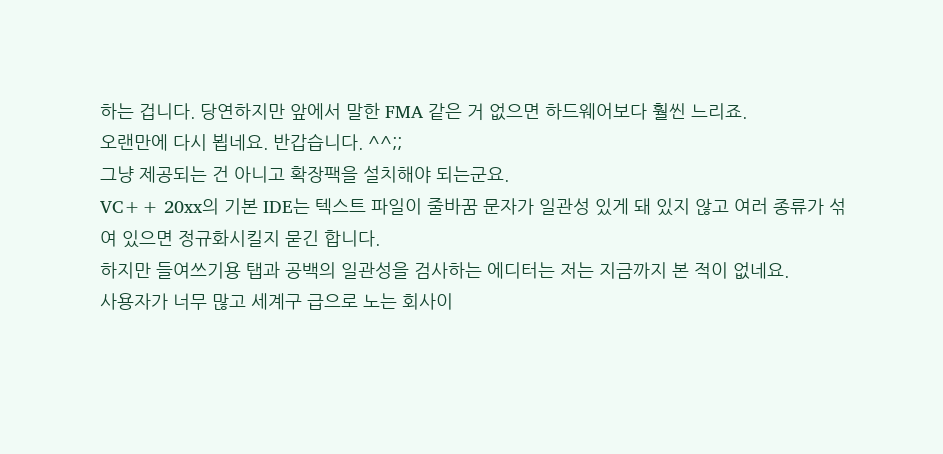하는 겁니다. 당연하지만 앞에서 말한 FMA 같은 거 없으면 하드웨어보다 훨씬 느리죠.
오랜만에 다시 뵙네요. 반갑습니다. ^^;;
그냥 제공되는 건 아니고 확장팩을 설치해야 되는군요.
VC++ 20xx의 기본 IDE는 텍스트 파일이 줄바꿈 문자가 일관성 있게 돼 있지 않고 여러 종류가 섞여 있으면 정규화시킬지 묻긴 합니다.
하지만 들여쓰기용 탭과 공백의 일관성을 검사하는 에디터는 저는 지금까지 본 적이 없네요.
사용자가 너무 많고 세계구 급으로 노는 회사이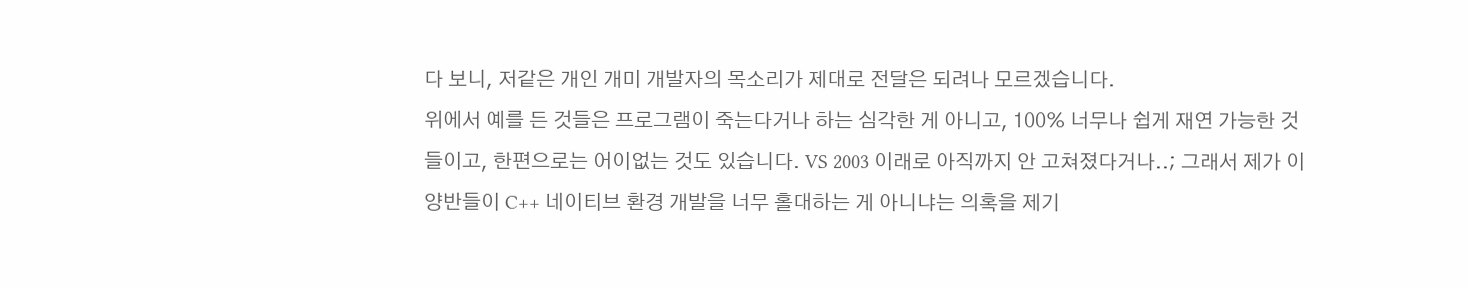다 보니, 저같은 개인 개미 개발자의 목소리가 제대로 전달은 되려나 모르겠습니다.
위에서 예를 든 것들은 프로그램이 죽는다거나 하는 심각한 게 아니고, 100% 너무나 쉽게 재연 가능한 것들이고, 한편으로는 어이없는 것도 있습니다. VS 2003 이래로 아직까지 안 고쳐졌다거나..; 그래서 제가 이 양반들이 C++ 네이티브 환경 개발을 너무 홀대하는 게 아니냐는 의혹을 제기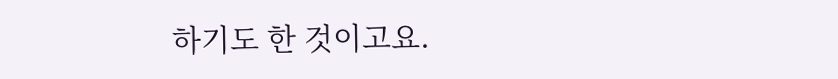하기도 한 것이고요.